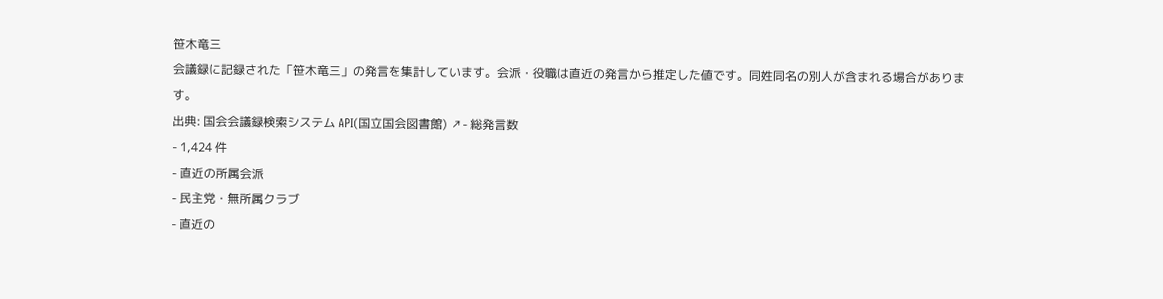笹木竜三
会議録に記録された「笹木竜三」の発言を集計しています。会派・役職は直近の発言から推定した値です。同姓同名の別人が含まれる場合があります。
出典: 国会会議録検索システム API(国立国会図書館) ↗- 総発言数
- 1,424 件
- 直近の所属会派
- 民主党・無所属クラブ
- 直近の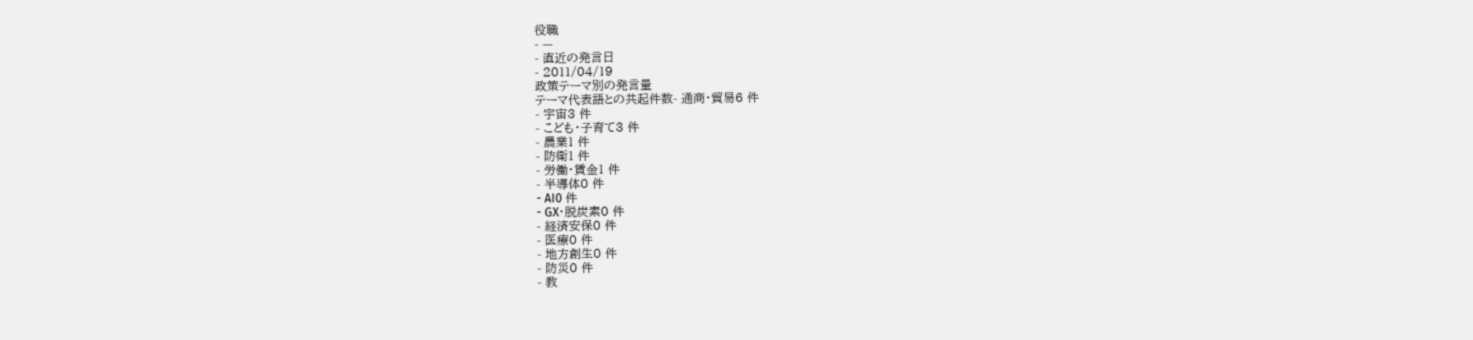役職
- —
- 直近の発言日
- 2011/04/19
政策テーマ別の発言量
テーマ代表語との共起件数- 通商・貿易6 件
- 宇宙3 件
- こども・子育て3 件
- 農業1 件
- 防衛1 件
- 労働・賃金1 件
- 半導体0 件
- AI0 件
- GX・脱炭素0 件
- 経済安保0 件
- 医療0 件
- 地方創生0 件
- 防災0 件
- 教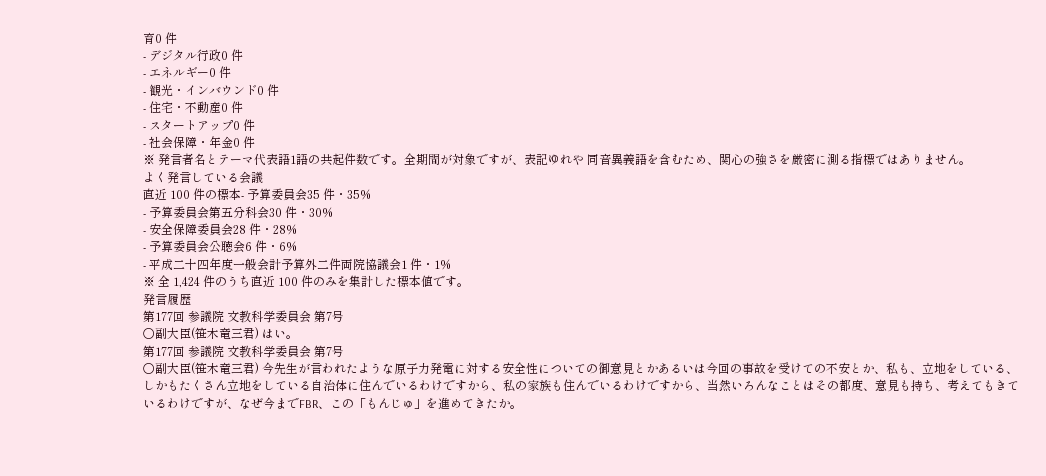育0 件
- デジタル行政0 件
- エネルギー0 件
- 観光・インバウンド0 件
- 住宅・不動産0 件
- スタートアップ0 件
- 社会保障・年金0 件
※ 発言者名とテーマ代表語1語の共起件数です。全期間が対象ですが、表記ゆれや 同音異義語を含むため、関心の強さを厳密に測る指標ではありません。
よく発言している会議
直近 100 件の標本- 予算委員会35 件・35%
- 予算委員会第五分科会30 件・30%
- 安全保障委員会28 件・28%
- 予算委員会公聴会6 件・6%
- 平成二十四年度一般会計予算外二件両院協議会1 件・1%
※ 全 1,424 件のうち直近 100 件のみを集計した標本値です。
発言履歴
第177回 参議院 文教科学委員会 第7号
○副大臣(笹木竜三君) はい。
第177回 参議院 文教科学委員会 第7号
○副大臣(笹木竜三君) 今先生が言われたような原子力発電に対する安全性についての御意見とかあるいは今回の事故を受けての不安とか、私も、立地をしている、しかもたくさん立地をしている自治体に住んでいるわけですから、私の家族も住んでいるわけですから、当然いろんなことはその都度、意見も持ち、考えてもきているわけですが、なぜ今までFBR、この「もんじゅ」を進めてきたか。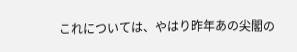これについては、やはり昨年あの尖閣の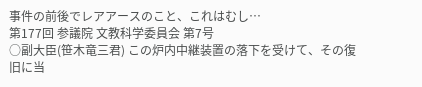事件の前後でレアアースのこと、これはむし…
第177回 参議院 文教科学委員会 第7号
○副大臣(笹木竜三君) この炉内中継装置の落下を受けて、その復旧に当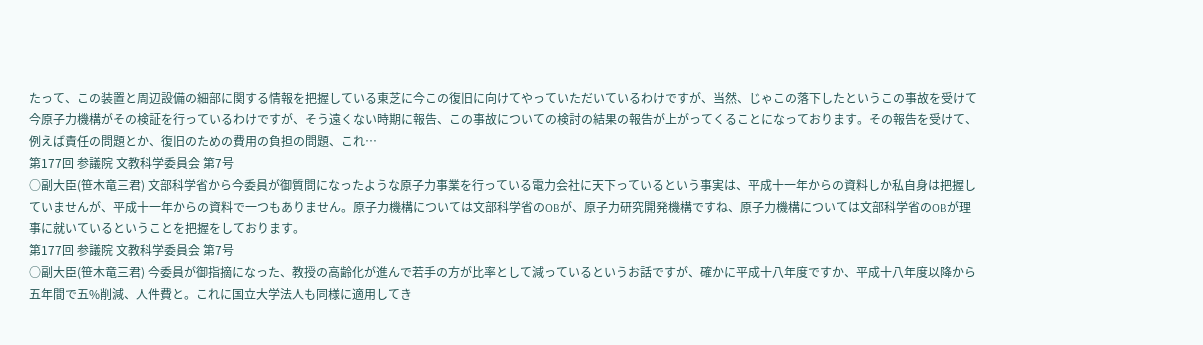たって、この装置と周辺設備の細部に関する情報を把握している東芝に今この復旧に向けてやっていただいているわけですが、当然、じゃこの落下したというこの事故を受けて今原子力機構がその検証を行っているわけですが、そう遠くない時期に報告、この事故についての検討の結果の報告が上がってくることになっております。その報告を受けて、例えば責任の問題とか、復旧のための費用の負担の問題、これ…
第177回 参議院 文教科学委員会 第7号
○副大臣(笹木竜三君) 文部科学省から今委員が御質問になったような原子力事業を行っている電力会社に天下っているという事実は、平成十一年からの資料しか私自身は把握していませんが、平成十一年からの資料で一つもありません。原子力機構については文部科学省のOBが、原子力研究開発機構ですね、原子力機構については文部科学省のOBが理事に就いているということを把握をしております。
第177回 参議院 文教科学委員会 第7号
○副大臣(笹木竜三君) 今委員が御指摘になった、教授の高齢化が進んで若手の方が比率として減っているというお話ですが、確かに平成十八年度ですか、平成十八年度以降から五年間で五%削減、人件費と。これに国立大学法人も同様に適用してき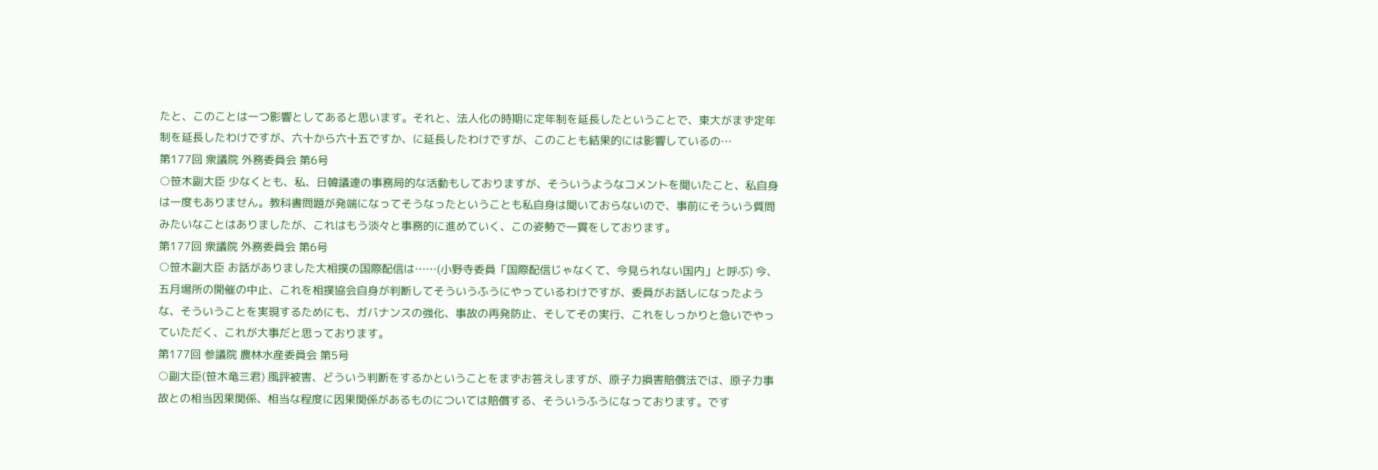たと、このことは一つ影響としてあると思います。それと、法人化の時期に定年制を延長したということで、東大がまず定年制を延長したわけですが、六十から六十五ですか、に延長したわけですが、このことも結果的には影響しているの…
第177回 衆議院 外務委員会 第6号
○笹木副大臣 少なくとも、私、日韓議連の事務局的な活動もしておりますが、そういうようなコメントを聞いたこと、私自身は一度もありません。教科書問題が発端になってそうなったということも私自身は聞いておらないので、事前にそういう質問みたいなことはありましたが、これはもう淡々と事務的に進めていく、この姿勢で一貫をしております。
第177回 衆議院 外務委員会 第6号
○笹木副大臣 お話がありました大相撲の国際配信は……(小野寺委員「国際配信じゃなくて、今見られない国内」と呼ぶ) 今、五月場所の開催の中止、これを相撲協会自身が判断してそういうふうにやっているわけですが、委員がお話しになったような、そういうことを実現するためにも、ガバナンスの強化、事故の再発防止、そしてその実行、これをしっかりと急いでやっていただく、これが大事だと思っております。
第177回 参議院 農林水産委員会 第5号
○副大臣(笹木竜三君) 風評被害、どういう判断をするかということをまずお答えしますが、原子力損害賠償法では、原子力事故との相当因果関係、相当な程度に因果関係があるものについては賠償する、そういうふうになっております。です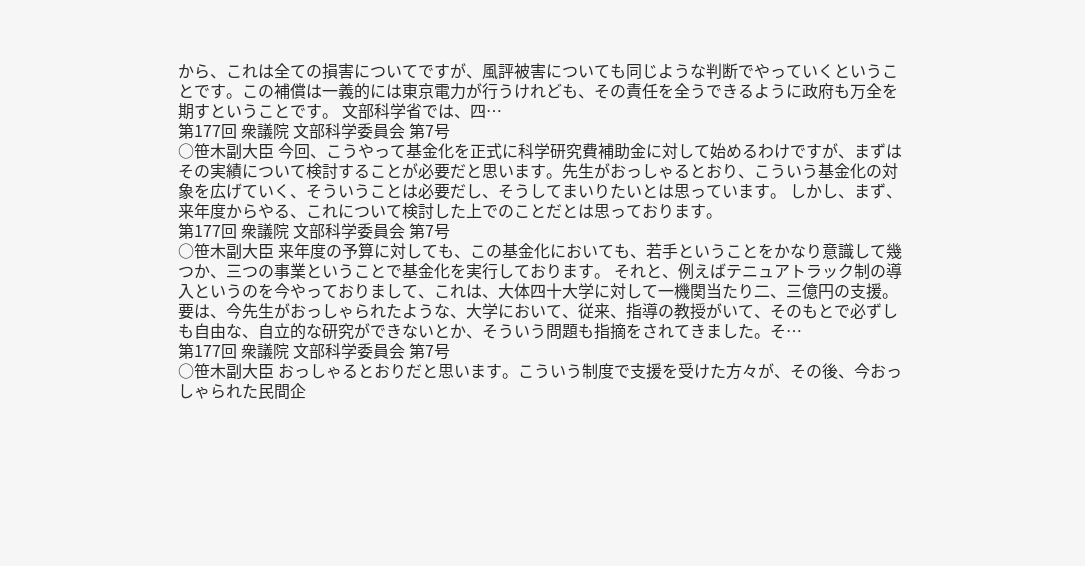から、これは全ての損害についてですが、風評被害についても同じような判断でやっていくということです。この補償は一義的には東京電力が行うけれども、その責任を全うできるように政府も万全を期すということです。 文部科学省では、四…
第177回 衆議院 文部科学委員会 第7号
○笹木副大臣 今回、こうやって基金化を正式に科学研究費補助金に対して始めるわけですが、まずはその実績について検討することが必要だと思います。先生がおっしゃるとおり、こういう基金化の対象を広げていく、そういうことは必要だし、そうしてまいりたいとは思っています。 しかし、まず、来年度からやる、これについて検討した上でのことだとは思っております。
第177回 衆議院 文部科学委員会 第7号
○笹木副大臣 来年度の予算に対しても、この基金化においても、若手ということをかなり意識して幾つか、三つの事業ということで基金化を実行しております。 それと、例えばテニュアトラック制の導入というのを今やっておりまして、これは、大体四十大学に対して一機関当たり二、三億円の支援。要は、今先生がおっしゃられたような、大学において、従来、指導の教授がいて、そのもとで必ずしも自由な、自立的な研究ができないとか、そういう問題も指摘をされてきました。そ…
第177回 衆議院 文部科学委員会 第7号
○笹木副大臣 おっしゃるとおりだと思います。こういう制度で支援を受けた方々が、その後、今おっしゃられた民間企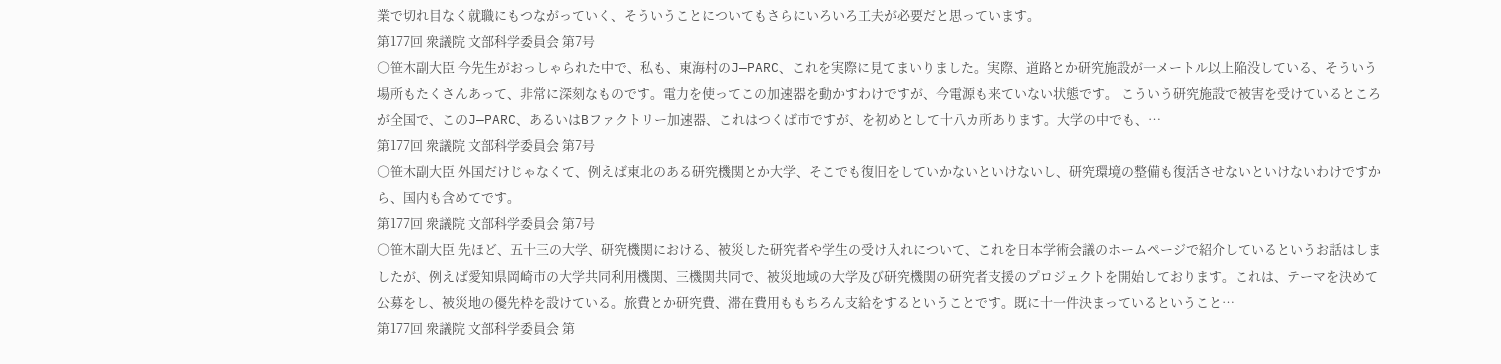業で切れ目なく就職にもつながっていく、そういうことについてもさらにいろいろ工夫が必要だと思っています。
第177回 衆議院 文部科学委員会 第7号
○笹木副大臣 今先生がおっしゃられた中で、私も、東海村のJ—PARC、これを実際に見てまいりました。実際、道路とか研究施設が一メートル以上陥没している、そういう場所もたくさんあって、非常に深刻なものです。電力を使ってこの加速器を動かすわけですが、今電源も来ていない状態です。 こういう研究施設で被害を受けているところが全国で、このJ—PARC、あるいはBファクトリー加速器、これはつくば市ですが、を初めとして十八カ所あります。大学の中でも、…
第177回 衆議院 文部科学委員会 第7号
○笹木副大臣 外国だけじゃなくて、例えば東北のある研究機関とか大学、そこでも復旧をしていかないといけないし、研究環境の整備も復活させないといけないわけですから、国内も含めてです。
第177回 衆議院 文部科学委員会 第7号
○笹木副大臣 先ほど、五十三の大学、研究機関における、被災した研究者や学生の受け入れについて、これを日本学術会議のホームページで紹介しているというお話はしましたが、例えば愛知県岡崎市の大学共同利用機関、三機関共同で、被災地域の大学及び研究機関の研究者支援のプロジェクトを開始しております。これは、テーマを決めて公募をし、被災地の優先枠を設けている。旅費とか研究費、滞在費用ももちろん支給をするということです。既に十一件決まっているということ…
第177回 衆議院 文部科学委員会 第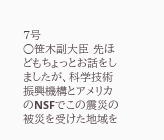7号
○笹木副大臣 先ほどもちょっとお話をしましたが、科学技術振興機構とアメリカのNSFでこの震災の被災を受けた地域を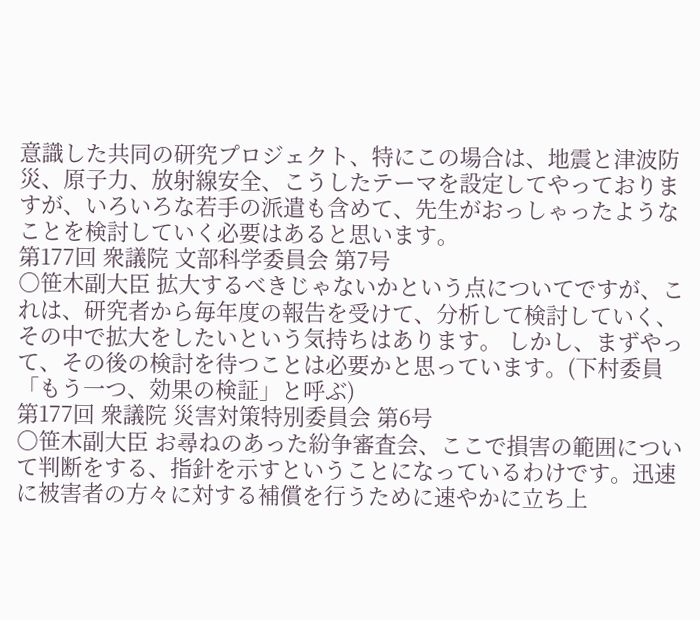意識した共同の研究プロジェクト、特にこの場合は、地震と津波防災、原子力、放射線安全、こうしたテーマを設定してやっておりますが、いろいろな若手の派遣も含めて、先生がおっしゃったようなことを検討していく必要はあると思います。
第177回 衆議院 文部科学委員会 第7号
○笹木副大臣 拡大するべきじゃないかという点についてですが、これは、研究者から毎年度の報告を受けて、分析して検討していく、その中で拡大をしたいという気持ちはあります。 しかし、まずやって、その後の検討を待つことは必要かと思っています。(下村委員「もう一つ、効果の検証」と呼ぶ)
第177回 衆議院 災害対策特別委員会 第6号
○笹木副大臣 お尋ねのあった紛争審査会、ここで損害の範囲について判断をする、指針を示すということになっているわけです。迅速に被害者の方々に対する補償を行うために速やかに立ち上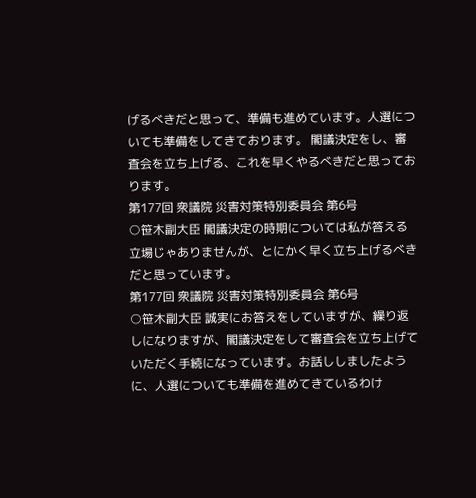げるべきだと思って、準備も進めています。人選についても準備をしてきております。 閣議決定をし、審査会を立ち上げる、これを早くやるべきだと思っております。
第177回 衆議院 災害対策特別委員会 第6号
○笹木副大臣 閣議決定の時期については私が答える立場じゃありませんが、とにかく早く立ち上げるべきだと思っています。
第177回 衆議院 災害対策特別委員会 第6号
○笹木副大臣 誠実にお答えをしていますが、繰り返しになりますが、閣議決定をして審査会を立ち上げていただく手続になっています。お話ししましたように、人選についても準備を進めてきているわけ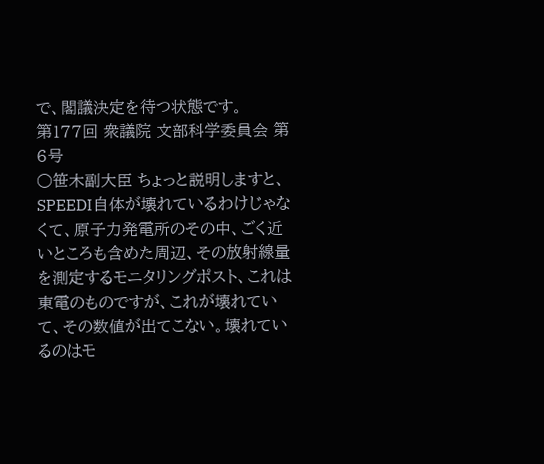で、閣議決定を待つ状態です。
第177回 衆議院 文部科学委員会 第6号
○笹木副大臣 ちょっと説明しますと、SPEEDI自体が壊れているわけじゃなくて、原子力発電所のその中、ごく近いところも含めた周辺、その放射線量を測定するモニタリングポスト、これは東電のものですが、これが壊れていて、その数値が出てこない。壊れているのはモ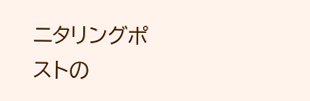ニタリングポストの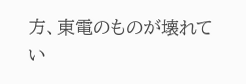方、東電のものが壊れてい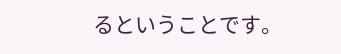るということです。